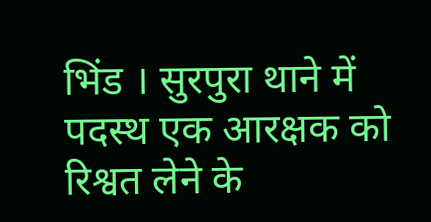भिंड । सुरपुरा थाने में पदस्थ एक आरक्षक को रिश्वत लेने के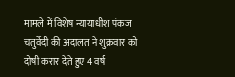मामले में विशेष न्यायाधीश पंकज चतुर्वेदी की अदालत ने शुक्रवार को दोषी करार देते हुए 4 वर्ष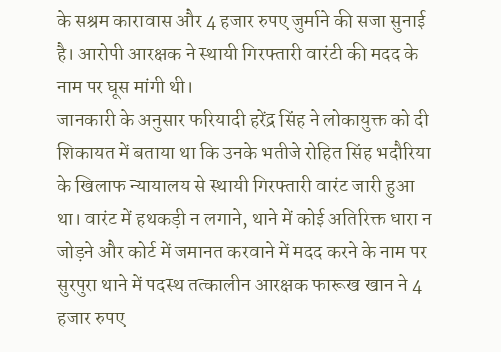के सश्रम कारावास और 4 हजार रुपए जुर्माने की सजा सुनाई है। आरोपी आरक्षक ने स्थायी गिरफ्तारी वारंटी की मदद के नाम पर घूस मांगी थी।
जानकारी के अनुसार फरियादी हरेंद्र सिंह ने लोकायुक्त को दी शिकायत में बताया था कि उनके भतीजे रोहित सिंह भदौरिया के खिलाफ न्यायालय से स्थायी गिरफ्तारी वारंट जारी हुआ था। वारंट में हथकड़ी न लगाने, थाने में कोई अतिरिक्त धारा न जोड़ने और कोर्ट में जमानत करवाने में मदद करने के नाम पर सुरपुरा थाने में पदस्थ तत्कालीन आरक्षक फारूख खान ने 4 हजार रुपए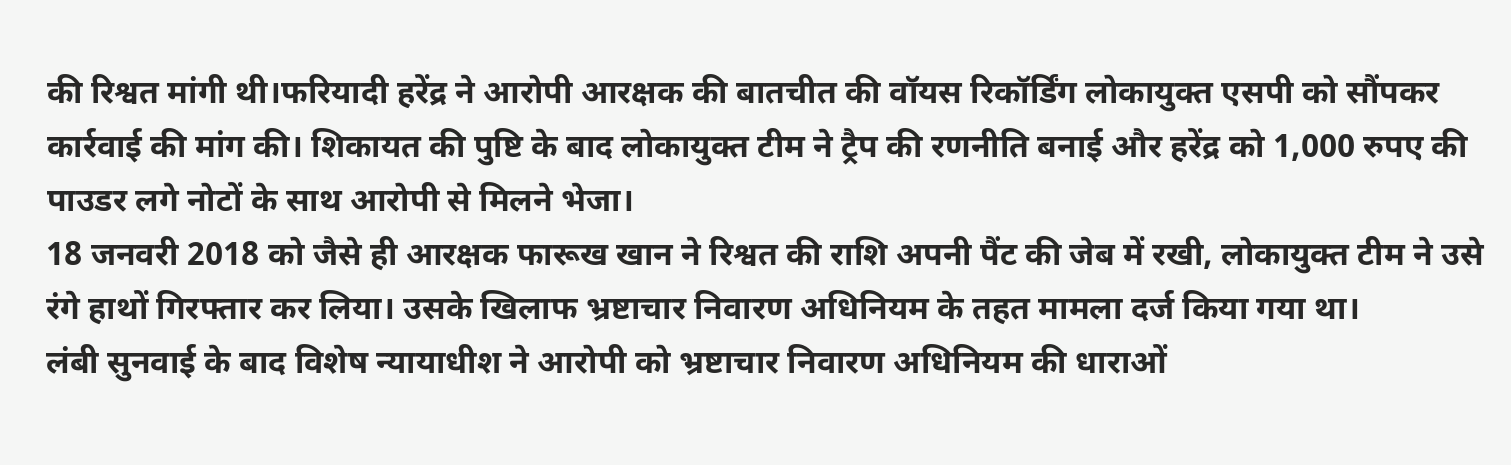की रिश्वत मांगी थी।फरियादी हरेंद्र ने आरोपी आरक्षक की बातचीत की वॉयस रिकॉर्डिंग लोकायुक्त एसपी को सौंपकर कार्रवाई की मांग की। शिकायत की पुष्टि के बाद लोकायुक्त टीम ने ट्रैप की रणनीति बनाई और हरेंद्र को 1,000 रुपए की पाउडर लगे नोटों के साथ आरोपी से मिलने भेजा।
18 जनवरी 2018 को जैसे ही आरक्षक फारूख खान ने रिश्वत की राशि अपनी पैंट की जेब में रखी, लोकायुक्त टीम ने उसे रंगे हाथों गिरफ्तार कर लिया। उसके खिलाफ भ्रष्टाचार निवारण अधिनियम के तहत मामला दर्ज किया गया था।
लंबी सुनवाई के बाद विशेष न्यायाधीश ने आरोपी को भ्रष्टाचार निवारण अधिनियम की धाराओं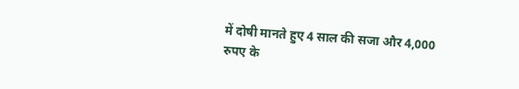में दोषी मानते हुए 4 साल की सजा और 4,000 रुपए के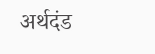अर्थदंड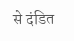से दंडित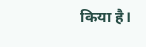किया है।